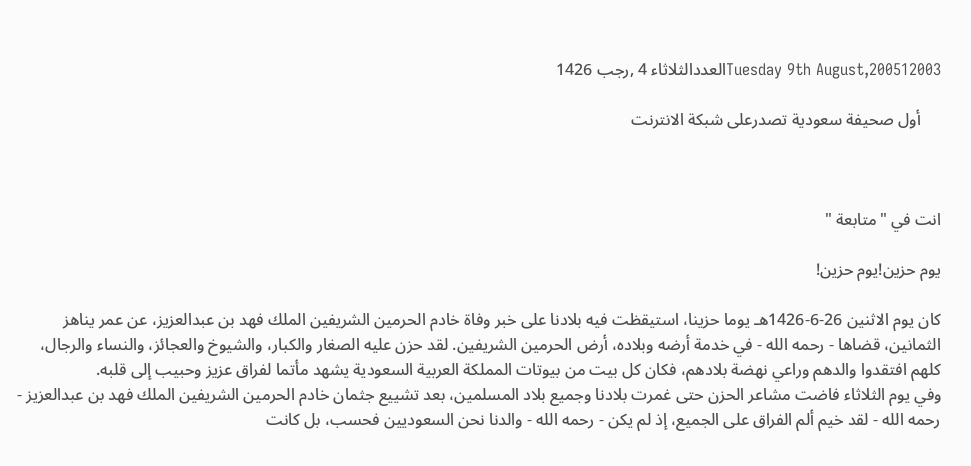Tuesday 9th August,200512003العددالثلاثاء 4 ,رجب 1426

     أول صحيفة سعودية تصدرعلى شبكة الانترنت



انت في "متابعة "

يوم حزين!يوم حزين!

كان يوم الاثنين 26-6-1426هـ يوما حزينا، استيقظت فيه بلادنا على خبر وفاة خادم الحرمين الشريفين الملك فهد بن عبدالعزيز، عن عمر يناهز الثمانين، قضاها - رحمه الله - في خدمة أرضه وبلاده، أرض الحرمين الشريفين. لقد حزن عليه الصغار والكبار، والشيوخ والعجائز، والنساء والرجال، كلهم افتقدوا والدهم وراعي نهضة بلادهم، فكان كل بيت من بيوتات المملكة العربية السعودية يشهد مأتما لفراق عزيز وحبيب إلى قلبه.
وفي يوم الثلاثاء فاضت مشاعر الحزن حتى غمرت بلادنا وجميع بلاد المسلمين، بعد تشييع جثمان خادم الحرمين الشريفين الملك فهد بن عبدالعزيز - رحمه الله - لقد خيم ألم الفراق على الجميع، إذ لم يكن - رحمه الله - والدنا نحن السعوديين فحسب، بل كانت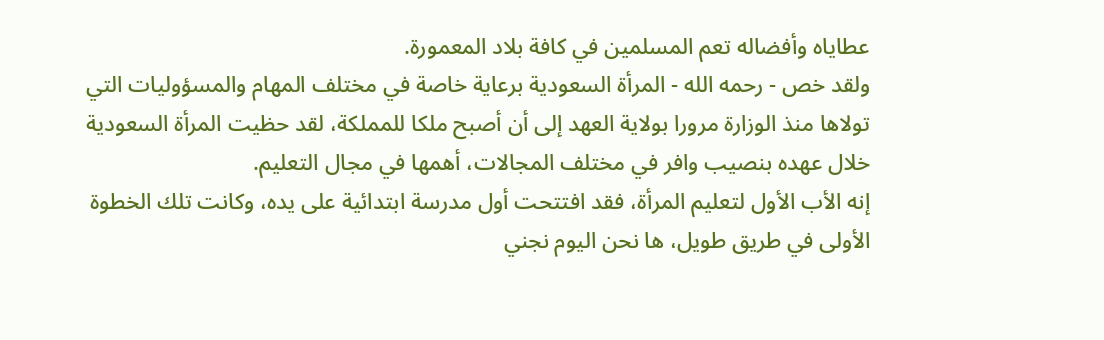عطاياه وأفضاله تعم المسلمين في كافة بلاد المعمورة.
ولقد خص - رحمه الله - المرأة السعودية برعاية خاصة في مختلف المهام والمسؤوليات التي تولاها منذ الوزارة مرورا بولاية العهد إلى أن أصبح ملكا للمملكة، لقد حظيت المرأة السعودية خلال عهده بنصيب وافر في مختلف المجالات، أهمها في مجال التعليم.
إنه الأب الأول لتعليم المرأة، فقد افتتحت أول مدرسة ابتدائية على يده، وكانت تلك الخطوة الأولى في طريق طويل، ها نحن اليوم نجني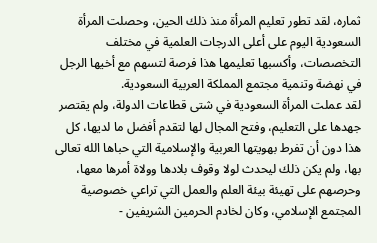ثماره، لقد تطور تعليم المرأة منذ ذلك الحين، وحصلت المرأة السعودية اليوم على أعلى الدرجات العلمية في مختلف التخصصات، وأكسبها تعليمها هذا فرصة لتسهم مع أخيها الرجل في نهضة وتنمية مجتمع المملكة العربية السعودية.
لقد عملت المرأة السعودية في شتى قطاعات الدولة، ولم يقتصر جهدها على التعليم، وفتح المجال لها لتقدم أفضل ما لديها، كل هذا دون أن تفرط بهويتها العربية والإسلامية التي حباها الله تعالى بها، ولم يكن ذلك ليحدث لولا وقوف بلادها وولاة أمرها معها، وحرصهم على تهيئة بيئة العلم والعمل التي تراعي خصوصية المجتمع الإسلامي، وكان لخادم الحرمين الشريفين -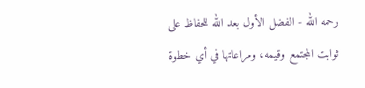رحمه الله - الفضل الأول بعد الله للحفاظ على ثوابت المجتمع وقيمه، ومراعاتها في أي خطوة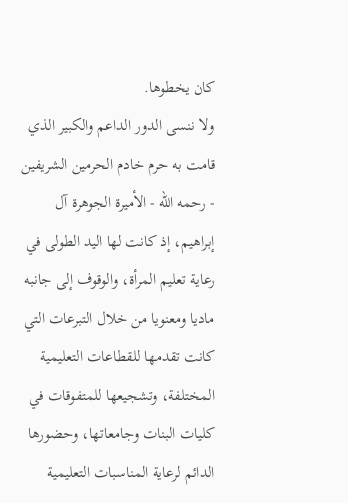كان يخطوها.
ولا ننسى الدور الداعم والكبير الذي قامت به حرم خادم الحرمين الشريفين - رحمه الله - الأميرة الجوهرة آل إبراهيم، إذ كانت لها اليد الطولى في رعاية تعليم المرأة، والوقوف إلى جانبه ماديا ومعنويا من خلال التبرعات التي كانت تقدمها للقطاعات التعليمية المختلفة، وتشجيعها للمتفوقات في كليات البنات وجامعاتها، وحضورها الدائم لرعاية المناسبات التعليمية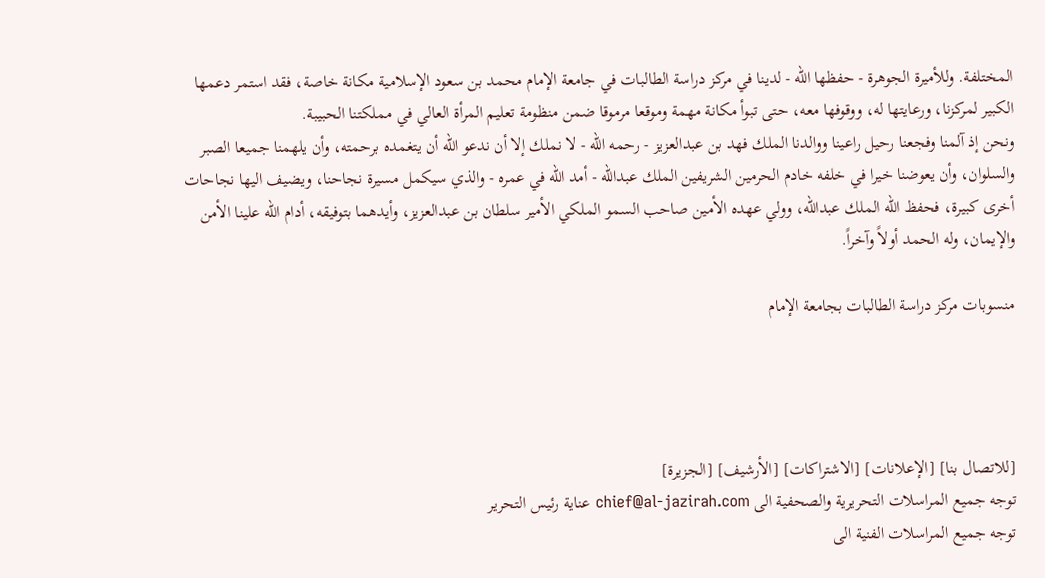المختلفة. وللأميرة الجوهرة - حفظها الله - لدينا في مركز دراسة الطالبات في جامعة الإمام محمد بن سعود الإسلامية مكانة خاصة، فقد استمر دعمها الكبير لمركزنا، ورعايتها له، ووقوفها معه، حتى تبوأ مكانة مهمة وموقعا مرموقا ضمن منظومة تعليم المرأة العالي في مملكتنا الحبيبة.
ونحن إذ آلمنا وفجعنا رحيل راعينا ووالدنا الملك فهد بن عبدالعزيز - رحمه الله - لا نملك إلا أن ندعو الله أن يتغمده برحمته، وأن يلهمنا جميعا الصبر والسلوان، وأن يعوضنا خيرا في خلفه خادم الحرمين الشريفين الملك عبدالله - أمد الله في عمره - والذي سيكمل مسيرة نجاحنا، ويضيف اليها نجاحات أخرى كبيرة، فحفظ الله الملك عبدالله، وولي عهده الأمين صاحب السمو الملكي الأمير سلطان بن عبدالعزيز، وأيدهما بتوفيقه، أدام الله علينا الأمن والإيمان، وله الحمد أولاً وآخراً.

منسوبات مركز دراسة الطالبات بجامعة الإمام




[للاتصال بنا] [الإعلانات] [الاشتراكات] [الأرشيف] [الجزيرة]
توجه جميع المراسلات التحريرية والصحفية الى chief@al-jazirah.com عناية رئيس التحرير
توجه جميع المراسلات الفنية الى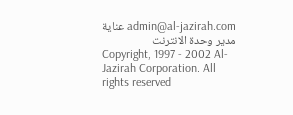admin@al-jazirah.com عناية مدير وحدة الانترنت
Copyright, 1997 - 2002 Al-Jazirah Corporation. All rights reserved